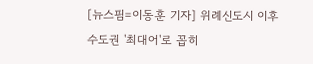[뉴스핌=이동훈 기자] 위례신도시 이후 수도권 '최대어'로 꼽히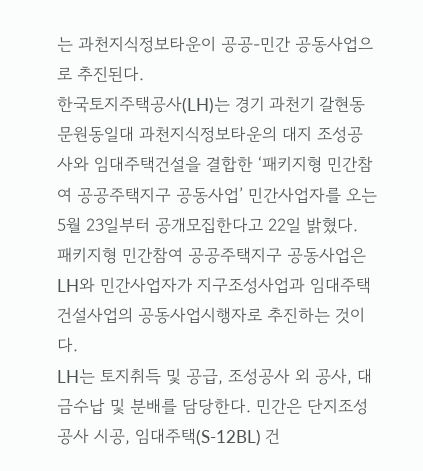는 과천지식정보타운이 공공-민간 공동사업으로 추진된다.
한국토지주택공사(LH)는 경기 과천기 갈현동 문원동일대 과천지식정보타운의 대지 조성공사와 임대주택건설을 결합한 ‘패키지형 민간참여 공공주택지구 공동사업’ 민간사업자를 오는 5월 23일부터 공개모집한다고 22일 밝혔다.
패키지형 민간참여 공공주택지구 공동사업은 LH와 민간사업자가 지구조성사업과 임대주택건설사업의 공동사업시행자로 추진하는 것이다.
LH는 토지취득 및 공급, 조성공사 외 공사, 대금수납 및 분배를 담당한다. 민간은 단지조성공사 시공, 임대주택(S-12BL) 건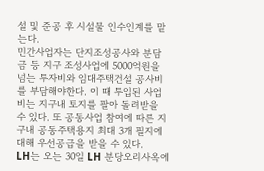설 및 준공 후 시설물 인수인계를 맡는다.
민간사업자는 단지조성공사와 분담금 등 지구 조성사업에 5000억원을 넘는 투자비와 임대주택건설 공사비를 부담해야한다. 이 때 투입된 사업비는 지구내 토지를 팔아 돌려받을 수 있다. 또 공동사업 참여에 따른 지구내 공동주택용지 최대 3개 필지에 대해 우선공급을 받을 수 있다.
LH는 오는 30일 LH 분당오리사옥에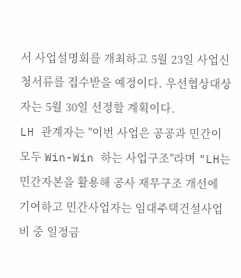서 사업설명회를 개최하고 5월 23일 사업신청서류를 접수받을 예정이다. 우선협상대상자는 5월 30일 선정할 계획이다.
LH 관계자는 "이번 사업은 공공과 민간이 모두 Win-Win 하는 사업구조"라며 "LH는 민간자본을 활용해 공사 재무구조 개선에 기여하고 민간사업자는 임대주택건설사업비 중 일정금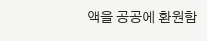액을 공공에 환원함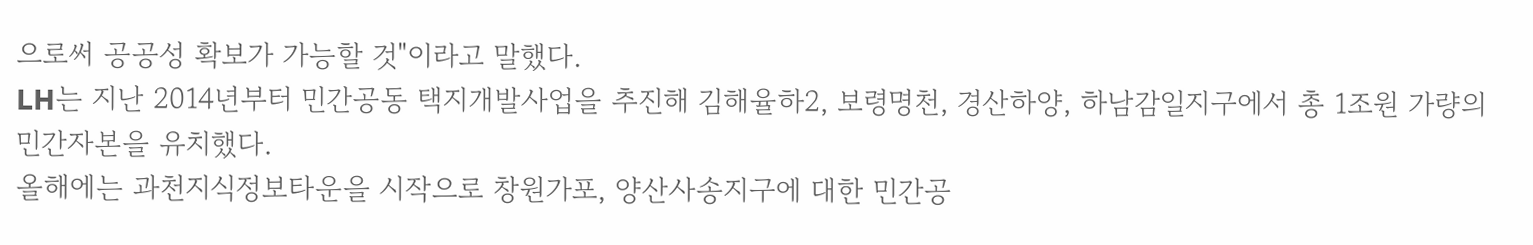으로써 공공성 확보가 가능할 것"이라고 말했다.
LH는 지난 2014년부터 민간공동 택지개발사업을 추진해 김해율하2, 보령명천, 경산하양, 하남감일지구에서 총 1조원 가량의 민간자본을 유치했다.
올해에는 과천지식정보타운을 시작으로 창원가포, 양산사송지구에 대한 민간공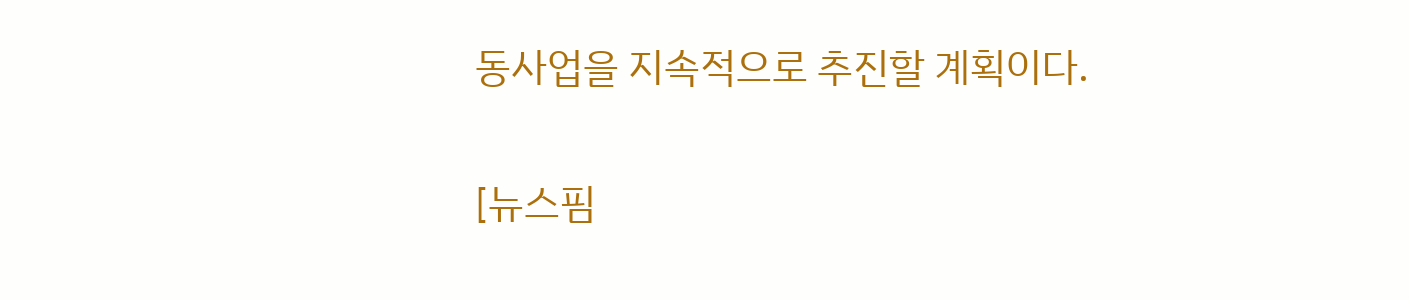동사업을 지속적으로 추진할 계획이다.

[뉴스핌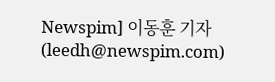Newspim] 이동훈 기자 (leedh@newspim.com)